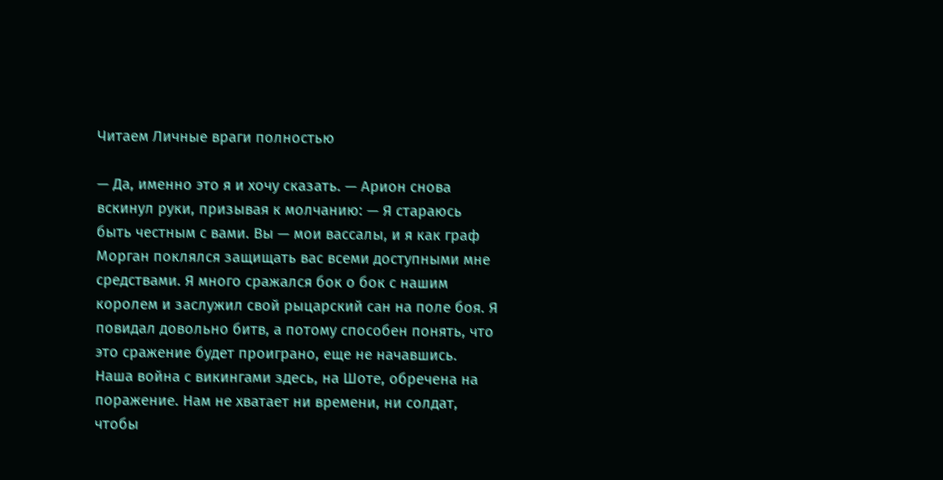Читаем Личные враги полностью

— Да, именно это я и хочу сказать. — Арион снова вскинул руки, призывая к молчанию: — Я стараюсь быть честным с вами. Вы — мои вассалы, и я как граф Морган поклялся защищать вас всеми доступными мне средствами. Я много сражался бок о бок с нашим королем и заслужил свой рыцарский сан на поле боя. Я повидал довольно битв, а потому способен понять, что это сражение будет проиграно, еще не начавшись. Наша война с викингами здесь, на Шоте, обречена на поражение. Нам не хватает ни времени, ни солдат, чтобы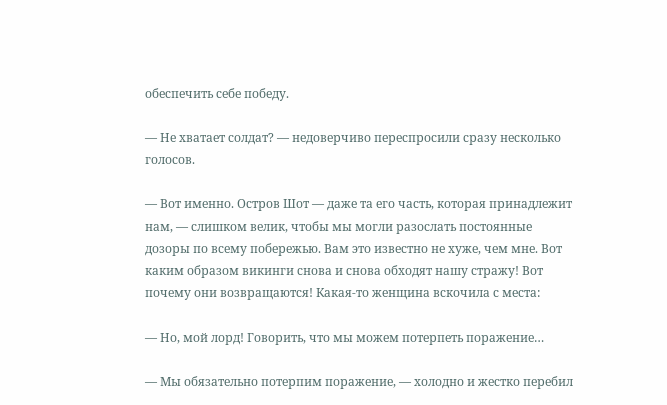обеспечить себе победу.

— Не хватает солдат? — недоверчиво переспросили сразу несколько голосов.

— Вот именно. Остров Шот — даже та его часть, которая принадлежит нам, — слишком велик, чтобы мы могли разослать постоянные дозоры по всему побережью. Вам это известно не хуже, чем мне. Вот каким образом викинги снова и снова обходят нашу стражу! Вот почему они возвращаются! Какая-то женщина вскочила с места:

— Но, мой лорд! Говорить, что мы можем потерпеть поражение…

— Мы обязательно потерпим поражение, — холодно и жестко перебил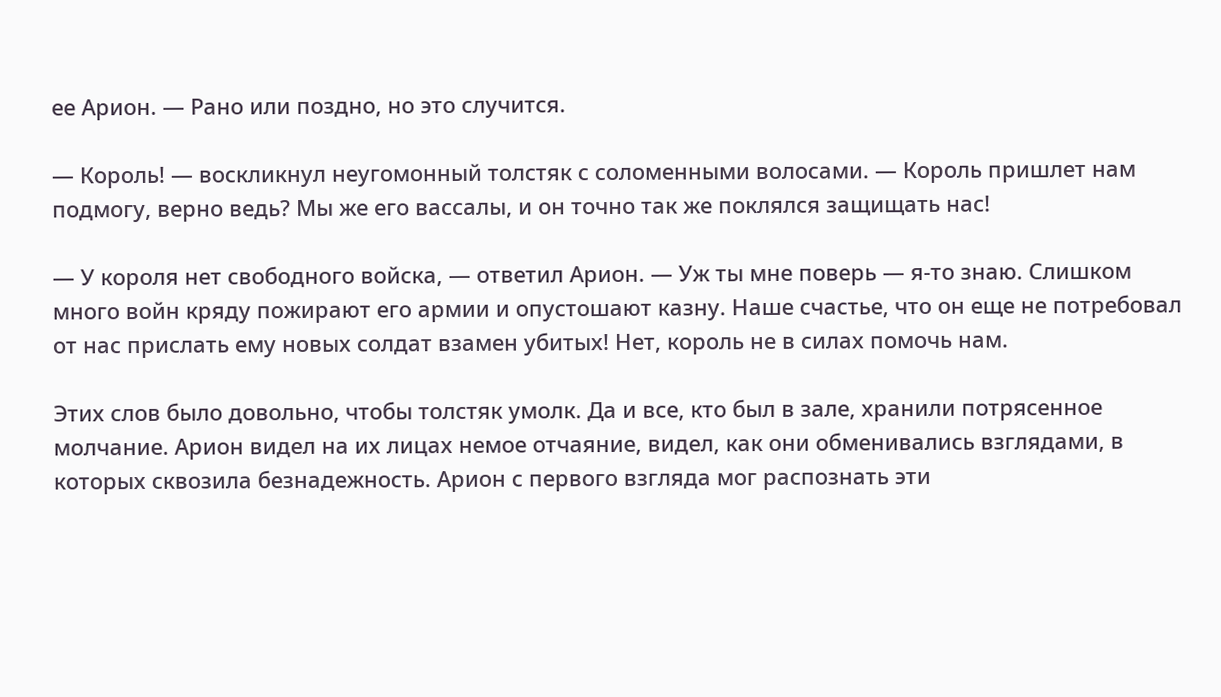ее Арион. — Рано или поздно, но это случится.

— Король! — воскликнул неугомонный толстяк с соломенными волосами. — Король пришлет нам подмогу, верно ведь? Мы же его вассалы, и он точно так же поклялся защищать нас!

— У короля нет свободного войска, — ответил Арион. — Уж ты мне поверь — я-то знаю. Слишком много войн кряду пожирают его армии и опустошают казну. Наше счастье, что он еще не потребовал от нас прислать ему новых солдат взамен убитых! Нет, король не в силах помочь нам.

Этих слов было довольно, чтобы толстяк умолк. Да и все, кто был в зале, хранили потрясенное молчание. Арион видел на их лицах немое отчаяние, видел, как они обменивались взглядами, в которых сквозила безнадежность. Арион с первого взгляда мог распознать эти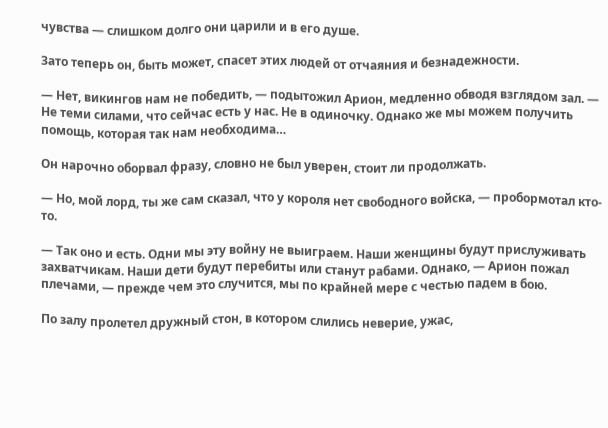чувства — слишком долго они царили и в его душе.

Зато теперь он, быть может, спасет этих людей от отчаяния и безнадежности.

— Нет, викингов нам не победить, — подытожил Арион, медленно обводя взглядом зал. — Не теми силами, что сейчас есть у нас. Не в одиночку. Однако же мы можем получить помощь, которая так нам необходима…

Он нарочно оборвал фразу, словно не был уверен, стоит ли продолжать.

— Но, мой лорд, ты же сам сказал, что у короля нет свободного войска, — пробормотал кто-то.

— Так оно и есть. Одни мы эту войну не выиграем. Наши женщины будут прислуживать захватчикам. Наши дети будут перебиты или станут рабами. Однако, — Арион пожал плечами, — прежде чем это случится, мы по крайней мере с честью падем в бою.

По залу пролетел дружный стон, в котором слились неверие, ужас,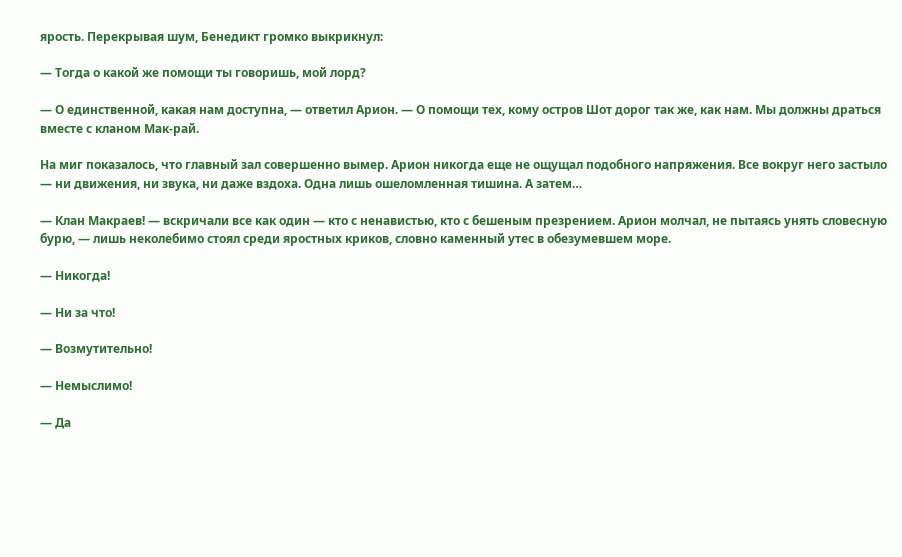ярость. Перекрывая шум, Бенедикт громко выкрикнул:

— Тогда о какой же помощи ты говоришь, мой лорд?

— О единственной, какая нам доступна, — ответил Арион. — О помощи тех, кому остров Шот дорог так же, как нам. Мы должны драться вместе с кланом Мак-рай.

На миг показалось, что главный зал совершенно вымер. Арион никогда еще не ощущал подобного напряжения. Все вокруг него застыло — ни движения, ни звука, ни даже вздоха. Одна лишь ошеломленная тишина. А затем…

— Клан Макраев! — вскричали все как один — кто с ненавистью, кто с бешеным презрением. Арион молчал, не пытаясь унять словесную бурю, — лишь неколебимо стоял среди яростных криков, словно каменный утес в обезумевшем море.

— Никогда!

— Ни за что!

— Возмутительно!

— Немыслимо!

— Да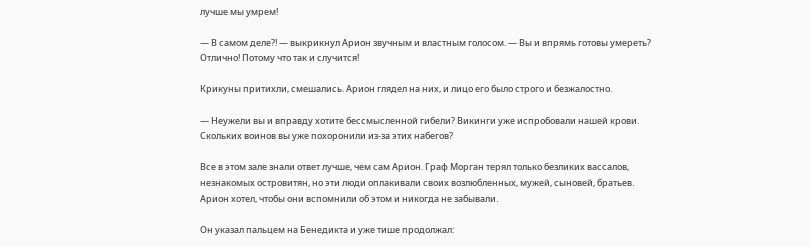лучше мы умрем!

— В самом деле?! — выкрикнул Арион звучным и властным голосом. — Вы и впрямь готовы умереть? Отлично! Потому что так и случится!

Крикуны притихли, смешались. Арион глядел на них, и лицо его было строго и безжалостно.

— Неужели вы и вправду хотите бессмысленной гибели? Викинги уже испробовали нашей крови. Скольких воинов вы уже похоронили из-за этих набегов?

Все в этом зале знали ответ лучше, чем сам Арион. Граф Морган терял только безликих вассалов, незнакомых островитян, но эти люди оплакивали своих возлюбленных, мужей, сыновей, братьев. Арион хотел, чтобы они вспомнили об этом и никогда не забывали.

Он указал пальцем на Бенедикта и уже тише продолжал: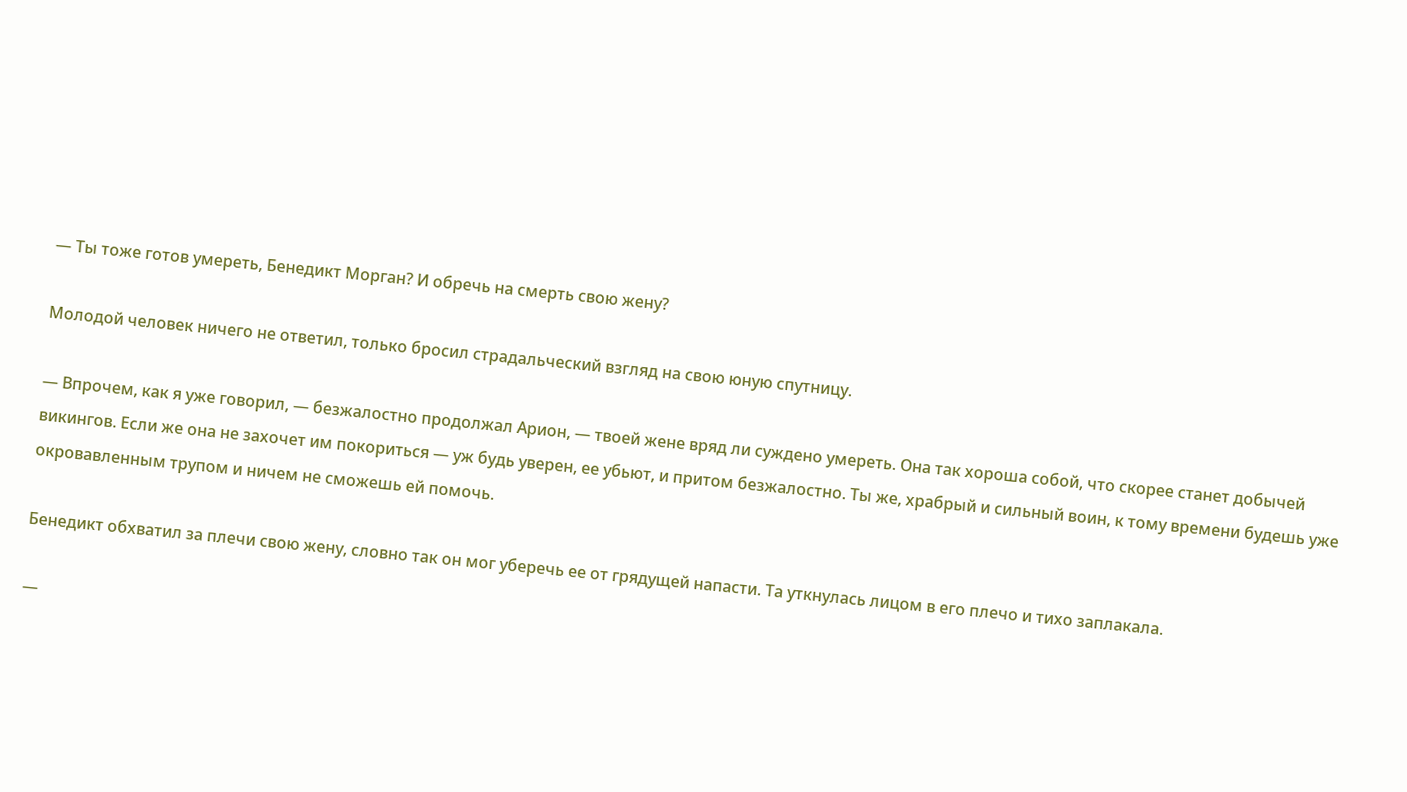— Ты тоже готов умереть, Бенедикт Морган? И обречь на смерть свою жену?

Молодой человек ничего не ответил, только бросил страдальческий взгляд на свою юную спутницу.

— Впрочем, как я уже говорил, — безжалостно продолжал Арион, — твоей жене вряд ли суждено умереть. Она так хороша собой, что скорее станет добычей викингов. Если же она не захочет им покориться — уж будь уверен, ее убьют, и притом безжалостно. Ты же, храбрый и сильный воин, к тому времени будешь уже окровавленным трупом и ничем не сможешь ей помочь.

Бенедикт обхватил за плечи свою жену, словно так он мог уберечь ее от грядущей напасти. Та уткнулась лицом в его плечо и тихо заплакала.

—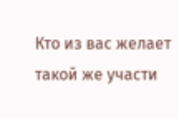Кто из вас желает такой же участи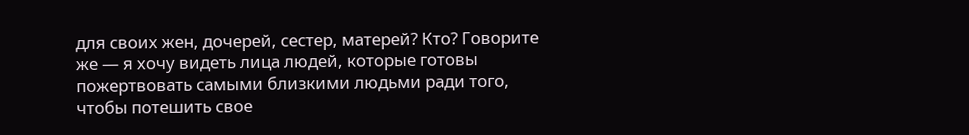для своих жен, дочерей, сестер, матерей? Кто? Говорите же — я хочу видеть лица людей, которые готовы пожертвовать самыми близкими людьми ради того, чтобы потешить свое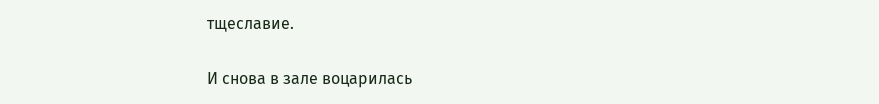тщеславие.

И снова в зале воцарилась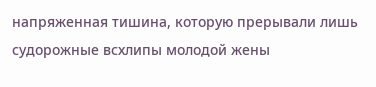напряженная тишина, которую прерывали лишь судорожные всхлипы молодой жены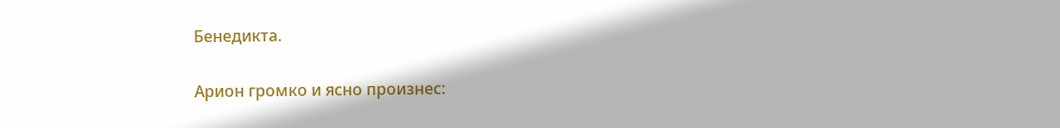Бенедикта.

Арион громко и ясно произнес: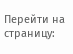Перейти на страницу: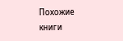Похожие книги